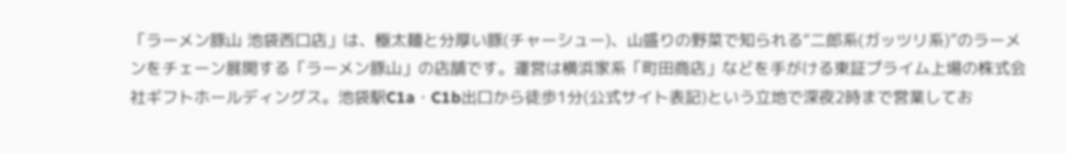「ラーメン豚山 池袋西口店」は、極太麺と分厚い豚(チャーシュー)、山盛りの野菜で知られる“二郎系(ガッツリ系)”のラーメンをチェーン展開する「ラーメン豚山」の店舗です。運営は横浜家系「町田商店」などを手がける東証プライム上場の株式会社ギフトホールディングス。池袋駅C1a・C1b出口から徒歩1分(公式サイト表記)という立地で深夜2時まで営業してお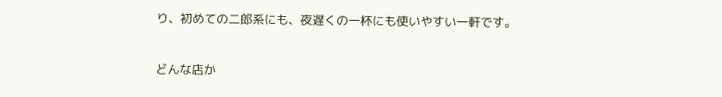り、初めての二郎系にも、夜遅くの一杯にも使いやすい一軒です。

どんな店か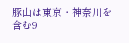豚山は東京・神奈川を含む9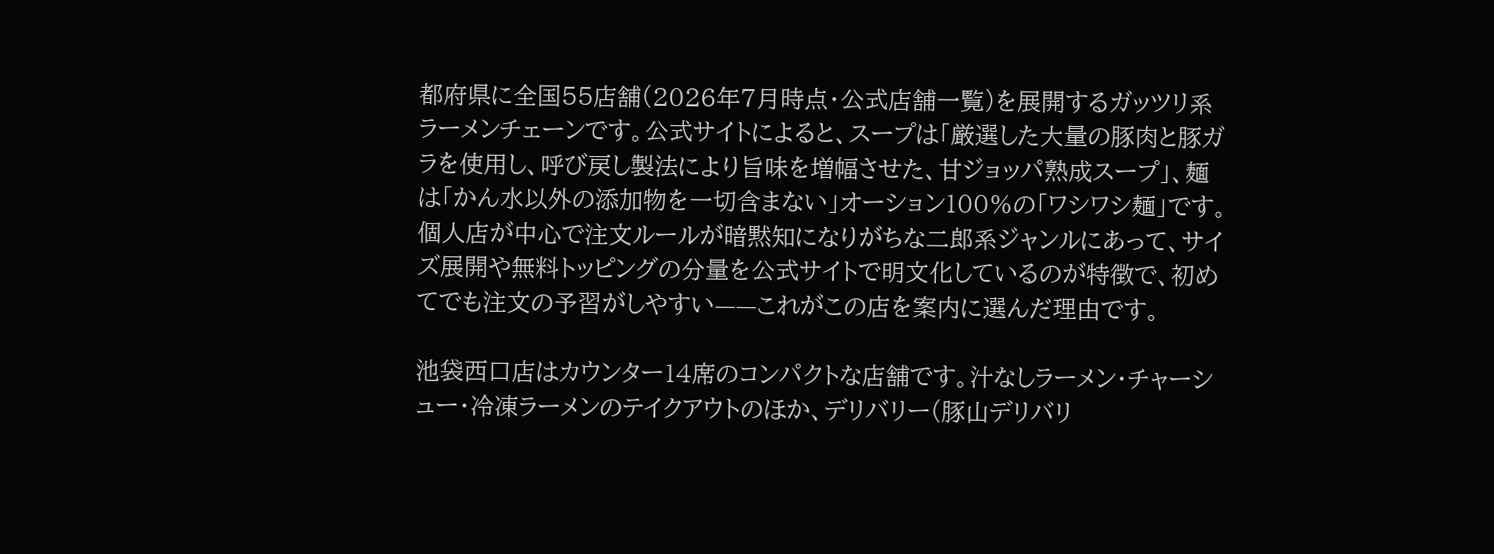都府県に全国55店舗(2026年7月時点・公式店舗一覧)を展開するガッツリ系ラーメンチェーンです。公式サイトによると、スープは「厳選した大量の豚肉と豚ガラを使用し、呼び戻し製法により旨味を増幅させた、甘ジョッパ熟成スープ」、麺は「かん水以外の添加物を一切含まない」オーション100%の「ワシワシ麺」です。個人店が中心で注文ルールが暗黙知になりがちな二郎系ジャンルにあって、サイズ展開や無料トッピングの分量を公式サイトで明文化しているのが特徴で、初めてでも注文の予習がしやすい——これがこの店を案内に選んだ理由です。

池袋西口店はカウンター14席のコンパクトな店舗です。汁なしラーメン・チャーシュー・冷凍ラーメンのテイクアウトのほか、デリバリー(豚山デリバリ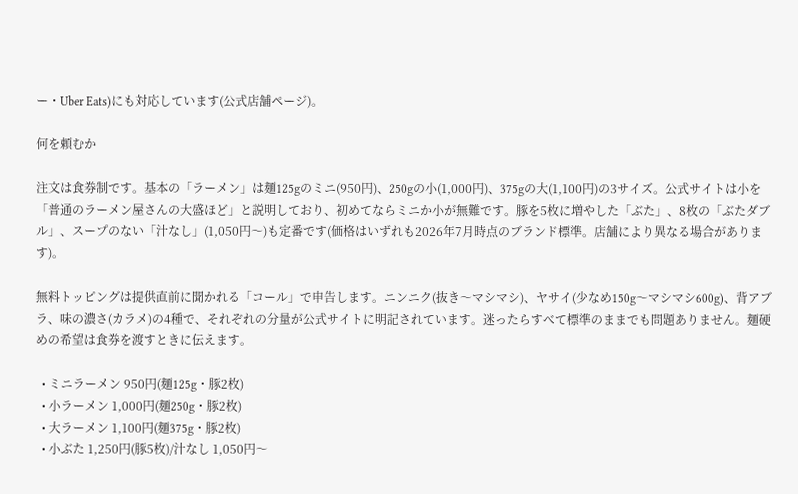ー・Uber Eats)にも対応しています(公式店舗ページ)。

何を頼むか

注文は食券制です。基本の「ラーメン」は麺125gのミニ(950円)、250gの小(1,000円)、375gの大(1,100円)の3サイズ。公式サイトは小を「普通のラーメン屋さんの大盛ほど」と説明しており、初めてならミニか小が無難です。豚を5枚に増やした「ぶた」、8枚の「ぶたダブル」、スープのない「汁なし」(1,050円〜)も定番です(価格はいずれも2026年7月時点のブランド標準。店舗により異なる場合があります)。

無料トッピングは提供直前に聞かれる「コール」で申告します。ニンニク(抜き〜マシマシ)、ヤサイ(少なめ150g〜マシマシ600g)、背アブラ、味の濃さ(カラメ)の4種で、それぞれの分量が公式サイトに明記されています。迷ったらすべて標準のままでも問題ありません。麺硬めの希望は食券を渡すときに伝えます。

  • ミニラーメン 950円(麺125g・豚2枚)
  • 小ラーメン 1,000円(麺250g・豚2枚)
  • 大ラーメン 1,100円(麺375g・豚2枚)
  • 小ぶた 1,250円(豚5枚)/汁なし 1,050円〜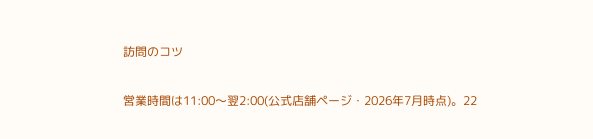訪問のコツ

営業時間は11:00〜翌2:00(公式店舗ページ・2026年7月時点)。22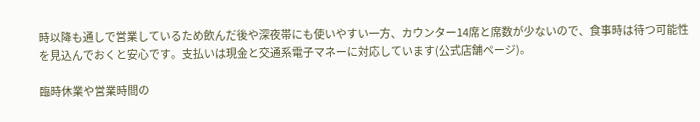時以降も通しで営業しているため飲んだ後や深夜帯にも使いやすい一方、カウンター14席と席数が少ないので、食事時は待つ可能性を見込んでおくと安心です。支払いは現金と交通系電子マネーに対応しています(公式店舗ページ)。

臨時休業や営業時間の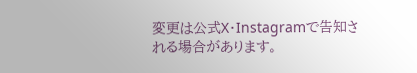変更は公式X・Instagramで告知される場合があります。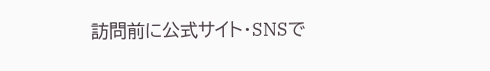訪問前に公式サイト・SNSで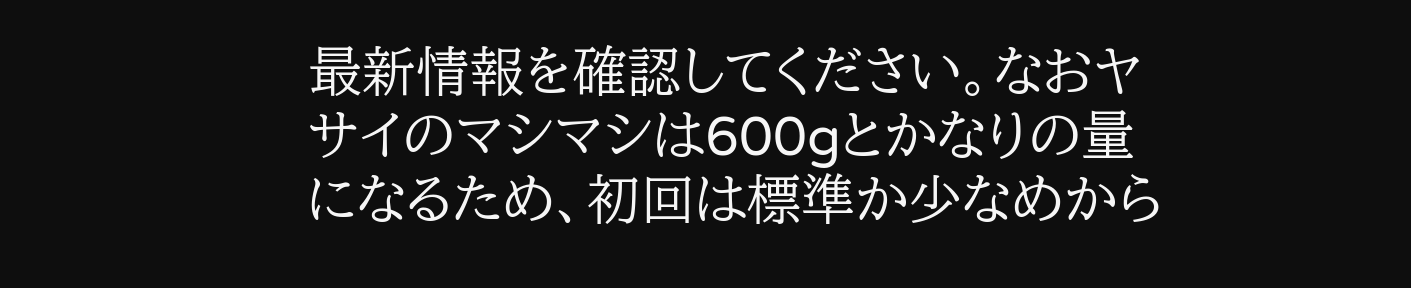最新情報を確認してください。なおヤサイのマシマシは600gとかなりの量になるため、初回は標準か少なめから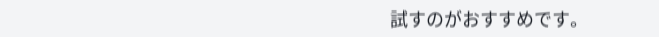試すのがおすすめです。